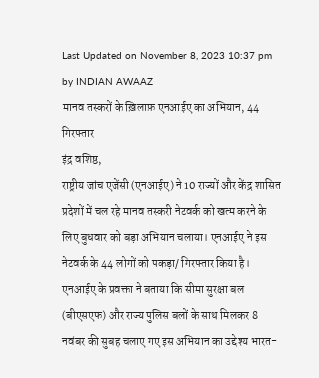Last Updated on November 8, 2023 10:37 pm by INDIAN AWAAZ
मानव तस्करों के ख़िलाफ़ एनआईए का अभियान, 44 गिरफ्तार
इंद्र वशिष्ठ,
राष्ट्रीय जांच एजेंसी (एनआईए) ने 10 राज्यों और केंद्र शासित प्रदेशों में चल रहे मानव तस्करी नेटवर्क को खत्म करने के लिए बुधवार को बड़ा अभियान चलाया। एनआईए ने इस नेटवर्क के 44 लोगों को पकड़ा/ गिरफ्तार किया है।
एनआईए के प्रवक्ता ने बताया कि सीमा सुरक्षा बल (बीएसएफ) और राज्य पुलिस बलों के साथ मिलकर 8 नवंबर की सुबह चलाए गए इस अभियान का उद्देश्य भारत-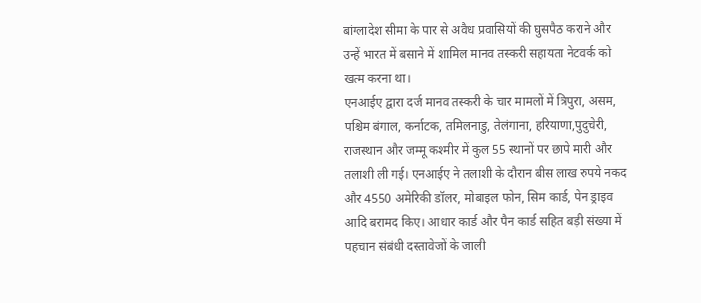बांग्लादेश सीमा के पार से अवैध प्रवासियों की घुसपैठ कराने और उन्हें भारत में बसाने में शामिल मानव तस्करी सहायता नेटवर्क को खत्म करना था।
एनआईए द्वारा दर्ज मानव तस्करी के चार मामलों में त्रिपुरा, असम, पश्चिम बंगाल, कर्नाटक, तमिलनाडु, तेलंगाना, हरियाणा,पुदुचेरी, राजस्थान और जम्मू कश्मीर में कुल 55 स्थानों पर छापे मारी और तलाशी ली गई। एनआईए ने तलाशी के दौरान बीस लाख रुपये नकद और 4550 अमेरिकी डॉलर, मोबाइल फोन, सिम कार्ड, पेन ड्राइव आदि बरामद किए। आधार कार्ड और पैन कार्ड सहित बड़ी संख्या में पहचान संबंधी दस्तावेजों के जाली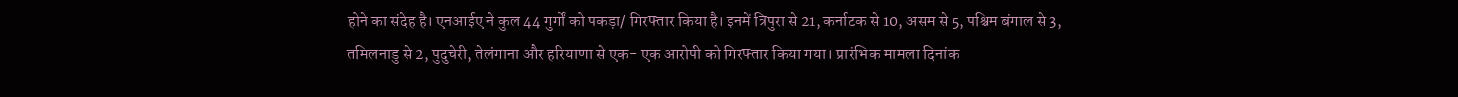होने का संदेह है। एनआईए ने कुल 44 गुर्गों को पकड़ा/ गिरफ्तार किया है। इनमें त्रिपुरा से 21, कर्नाटक से 10, असम से 5, पश्चिम बंगाल से 3, तमिलनाडु से 2, पुदुचेरी, तेलंगाना और हरियाणा से एक- एक आरोपी को गिरफ्तार किया गया। प्रारंभिक मामला दिनांक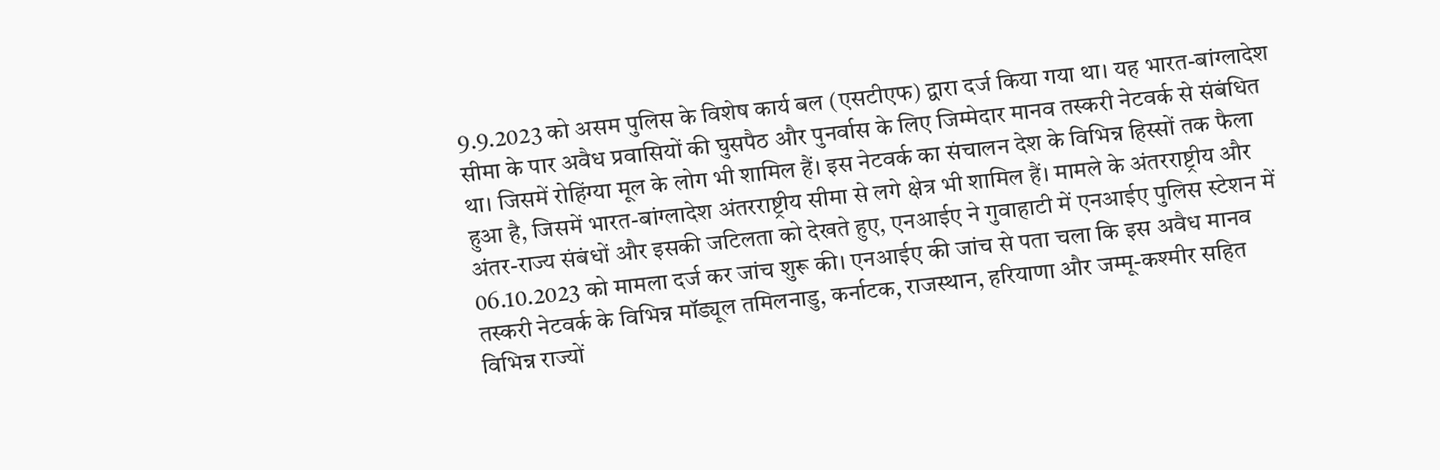9.9.2023 को असम पुलिस के विशेष कार्य बल (एसटीएफ) द्वारा दर्ज किया गया था। यह भारत-बांग्लादेश सीमा के पार अवैध प्रवासियों की घुसपैठ और पुनर्वास के लिए जिम्मेदार मानव तस्करी नेटवर्क से संबंधित था। जिसमें रोहिंग्या मूल के लोग भी शामिल हैं। इस नेटवर्क का संचालन देश के विभिन्न हिस्सों तक फैला हुआ है, जिसमें भारत-बांग्लादेश अंतरराष्ट्रीय सीमा से लगे क्षेत्र भी शामिल हैं। मामले के अंतरराष्ट्रीय और अंतर-राज्य संबंधों और इसकी जटिलता को देखते हुए, एनआईए ने गुवाहाटी में एनआईए पुलिस स्टेशन में 06.10.2023 को मामला दर्ज कर जांच शुरू की। एनआईए की जांच से पता चला कि इस अवैध मानव तस्करी नेटवर्क के विभिन्न मॉड्यूल तमिलनाडु, कर्नाटक, राजस्थान, हरियाणा और जम्मू-कश्मीर सहित विभिन्न राज्यों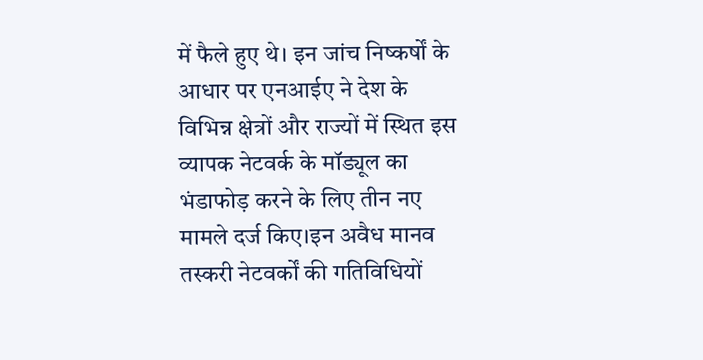में फैले हुए थे। इन जांच निष्कर्षों के आधार पर एनआईए ने देश के विभिन्न क्षेत्रों और राज्यों में स्थित इस व्यापक नेटवर्क के मॉड्यूल का भंडाफोड़ करने के लिए तीन नए मामले दर्ज किए।इन अवैध मानव तस्करी नेटवर्कों की गतिविधियों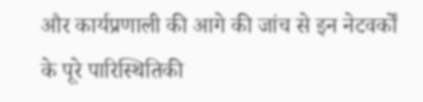और कार्यप्रणाली की आगे की जांच से इन नेटवर्कों के पूरे पारिस्थितिकी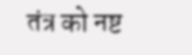तंत्र को नष्ट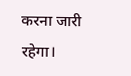करना जारी रहेगा।